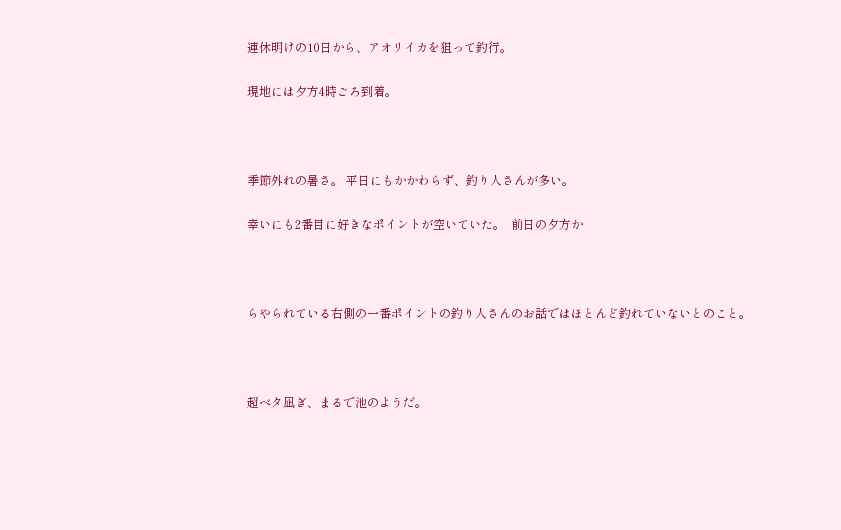連休明けの10日から、アオリイカを狙って釣行。

現地には夕方4時ごろ到着。



季節外れの暑さ。 平日にもかかわらず、釣り人さんが多い。

幸いにも2番目に好きなポイントが空いていた。  前日の夕方か



らやられている右側の一番ポイントの釣り人さんのお話ではほとんど釣れていないとのこと。



超ベタ凪ぎ、まるで池のようだ。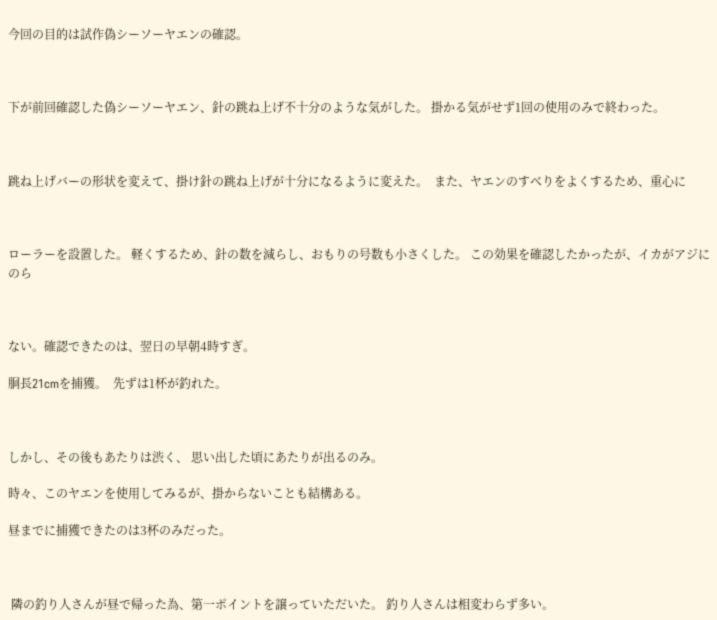今回の目的は試作偽シーソーヤエンの確認。



下が前回確認した偽シーソーヤエン、針の跳ね上げ不十分のような気がした。 掛かる気がせず1回の使用のみで終わった。



跳ね上げバーの形状を変えて、掛け針の跳ね上げが十分になるように変えた。  また、ヤエンのすべりをよくするため、重心に



ローラーを設置した。 軽くするため、針の数を減らし、おもりの号数も小さくした。 この効果を確認したかったが、イカがアジにのら



ない。確認できたのは、翌日の早朝4時すぎ。

胴長21cmを捕獲。  先ずは1杯が釣れた。



しかし、その後もあたりは渋く、 思い出した頃にあたりが出るのみ。

時々、このヤエンを使用してみるが、掛からないことも結構ある。

昼までに捕獲できたのは3杯のみだった。



 隣の釣り人さんが昼で帰った為、第一ポイントを譲っていただいた。 釣り人さんは相変わらず多い。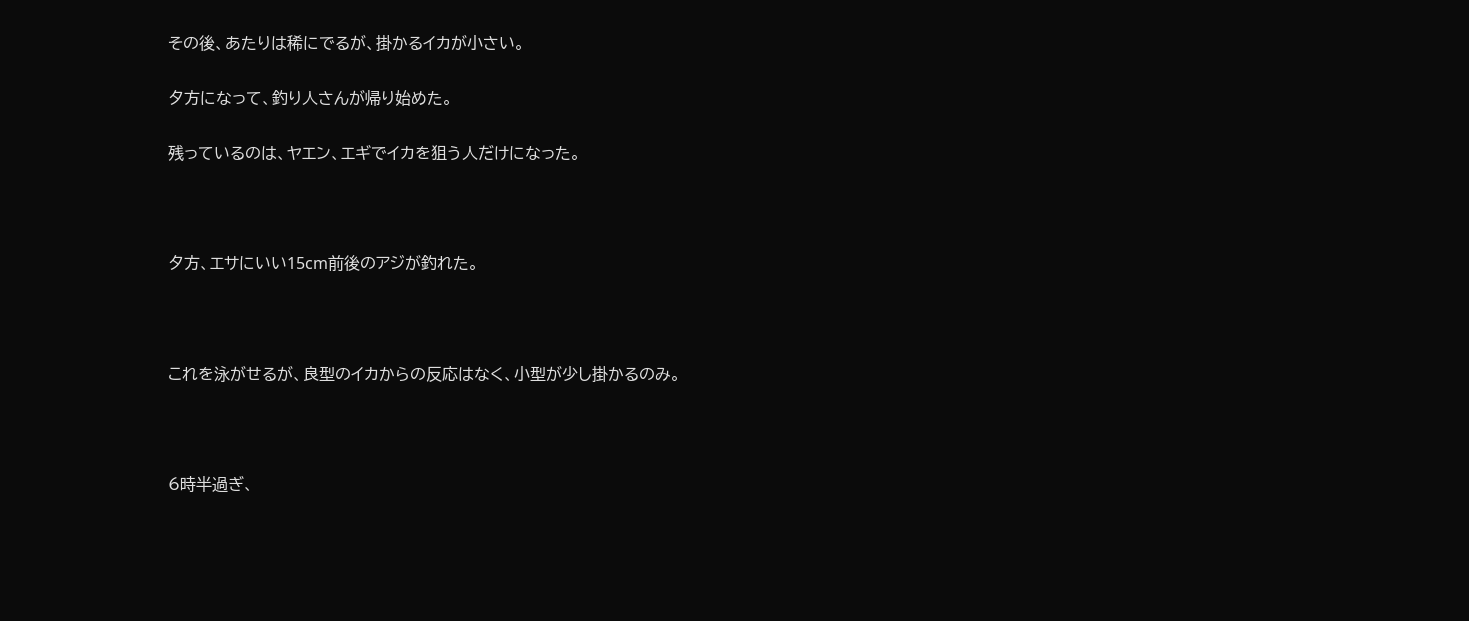その後、あたりは稀にでるが、掛かるイカが小さい。

夕方になって、釣り人さんが帰り始めた。

残っているのは、ヤエン、エギでイカを狙う人だけになった。



夕方、エサにいい15cm前後のアジが釣れた。



これを泳がせるが、良型のイカからの反応はなく、小型が少し掛かるのみ。



6時半過ぎ、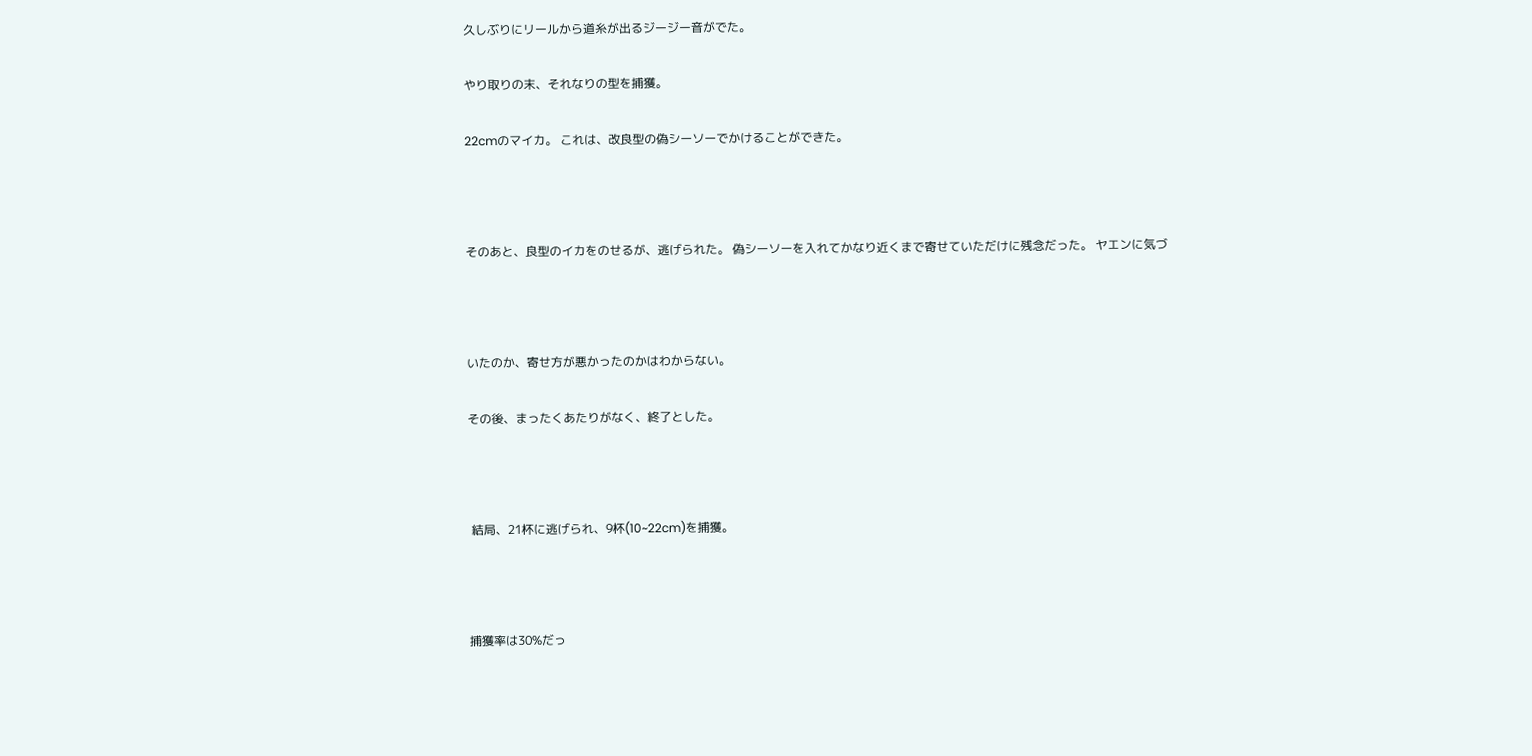久しぶりにリールから道糸が出るジージー音がでた。

やり取りの末、それなりの型を捕獲。

22cmのマイカ。 これは、改良型の偽シーソーでかけることができた。



そのあと、良型のイカをのせるが、逃げられた。 偽シーソーを入れてかなり近くまで寄せていただけに残念だった。 ヤエンに気づ



いたのか、寄せ方が悪かったのかはわからない。

その後、まったくあたりがなく、終了とした。



 結局、21杯に逃げられ、9杯(10~22cm)を捕獲。



捕獲率は30%だっ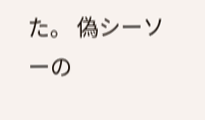た。 偽シーソーの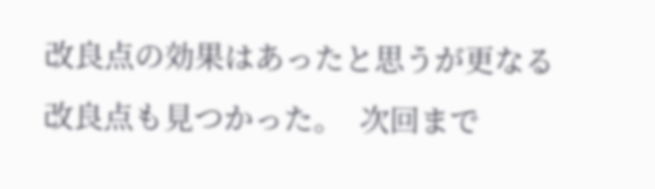改良点の効果はあったと思うが更なる改良点も見つかった。  次回まで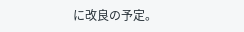に改良の予定。